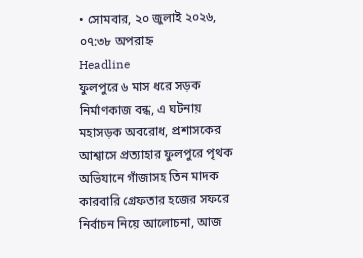• সোমবার, ২০ জুলাই ২০২৬, ০৭:৩৮ অপরাহ্ন
Headline
ফুলপুরে ৬ মাস ধরে সড়ক নির্মাণকাজ বন্ধ, এ ঘটনায় মহাসড়ক অবরোধ, প্রশাসকের আশ্বাসে প্রত্যাহার ফুলপুরে পৃথক অভিযানে গাঁজাসহ তিন মাদক কারবারি গ্রেফতার হজের সফরে নির্বাচন নিয়ে আলোচনা, আজ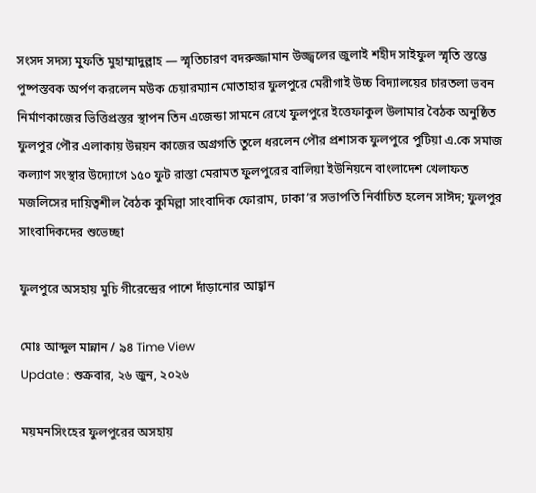সংসদ সদস্য মুফতি মুহাম্মাদুল্লাহ — স্মৃতিচারণ বদরুজ্জামান উজ্জ্বলের জুলাই শহীদ সাইফুল স্মৃতি স্তম্ভে পুষ্পস্তবক অর্পণ করলেন মউক চেয়ারম্যান মোতাহার ফুলপুরে মেরীগাই উচ্চ বিদ্যালয়ের চারতলা ভবন নির্মাণকাজের ভিত্তিপ্রস্তর স্থাপন তিন এজেন্ডা সামনে রেখে ফুলপুরে ইত্তেফাকুল উলামার বৈঠক অনুষ্ঠিত ফুলপুর পৌর এলাকায় উন্নয়ন কাজের অগ্রগতি তুলে ধরলেন পৌর প্রশাসক ফুলপুরে পুটিয়া এ.কে সমাজ কল্যাণ সংস্থার উদ্যোগে ১৫০ ফুট রাস্তা মেরামত ফুলপুরের বালিয়া ইউনিয়নে বাংলাদেশ খেলাফত মজলিসের দায়িত্বশীল বৈঠক কুমিল্লা সাংবাদিক ফোরাম, ঢাকা’র সভাপতি নির্বাচিত হলেন সাঈদ; ফুলপুর সাংবাদিকদের শুভেচ্ছা

ফুলপুরে অসহায় মুচি গীরেন্দ্রের পাশে দাঁড়ানোর আহ্বান

মোঃ আব্দুল মান্নান / ৯৪ Time View
Update : শুক্রবার, ২৬ জুন, ২০২৬

ময়মনসিংহের ফুলপুরের অসহায়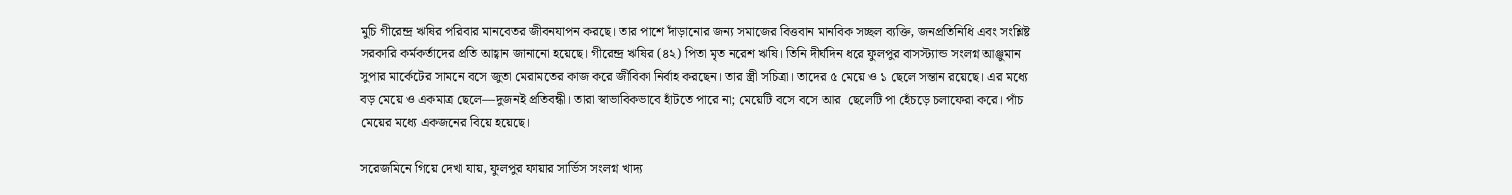মুচি গীরেন্দ্র ঋষির পরিবার মানবেতর জীবনযাপন করছে। তার পাশে দাঁড়ানোর জন্য সমাজের বিত্তবান মানবিক সচ্ছল ব্যক্তি, জনপ্রতিনিধি এবং সংশ্লিষ্ট সরকারি কর্মকর্তাদের প্রতি আহ্বান জানানো হয়েছে। গীরেন্দ্র ঋষির (৪২) পিতা মৃত নরেশ ঋষি। তিনি দীর্ঘদিন ধরে ফুলপুর বাসস্ট্যান্ড সংলগ্ন আঞ্জুমান সুপার মার্কেটের সামনে বসে জুতা মেরামতের কাজ করে জীবিকা নির্বাহ করছেন। তার স্ত্রী সচিত্রা। তাদের ৫ মেয়ে ও ১ ছেলে সন্তান রয়েছে। এর মধ্যে বড় মেয়ে ও একমাত্র ছেলে—দুজনই প্রতিবন্ধী। তারা স্বাভাবিকভাবে হাঁটতে পারে না; মেয়েটি বসে বসে আর  ছেলেটি পা হেঁচড়ে চলাফেরা করে। পাঁচ মেয়ের মধ্যে একজনের বিয়ে হয়েছে।

সরেজমিনে গিয়ে দেখা যায়, ফুলপুর ফায়ার সার্ভিস সংলগ্ন খাদ্য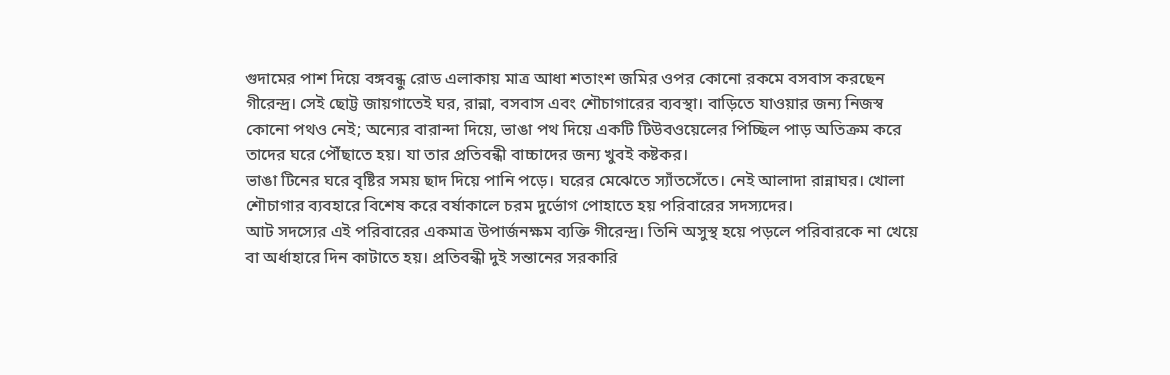গুদামের পাশ দিয়ে বঙ্গবন্ধু রোড এলাকায় মাত্র আধা শতাংশ জমির ওপর কোনো রকমে বসবাস করছেন গীরেন্দ্র। সেই ছোট্ট জায়গাতেই ঘর, রান্না, বসবাস এবং শৌচাগারের ব্যবস্থা। বাড়িতে যাওয়ার জন্য নিজস্ব কোনো পথও নেই; অন্যের বারান্দা দিয়ে, ভাঙা পথ দিয়ে একটি টিউবওয়েলের পিচ্ছিল পাড় অতিক্রম করে তাদের ঘরে পৌঁছাতে হয়। যা তার প্রতিবন্ধী বাচ্চাদের জন্য খুবই কষ্টকর।
ভাঙা টিনের ঘরে বৃষ্টির সময় ছাদ দিয়ে পানি পড়ে। ঘরের মেঝেতে স্যাঁতসেঁতে। নেই আলাদা রান্নাঘর। খোলা শৌচাগার ব্যবহারে বিশেষ করে বর্ষাকালে চরম দুর্ভোগ পোহাতে হয় পরিবারের সদস্যদের।
আট সদস্যের এই পরিবারের একমাত্র উপার্জনক্ষম ব্যক্তি গীরেন্দ্র। তিনি অসুস্থ হয়ে পড়লে পরিবারকে না খেয়ে বা অর্ধাহারে দিন কাটাতে হয়। প্রতিবন্ধী দুই সন্তানের সরকারি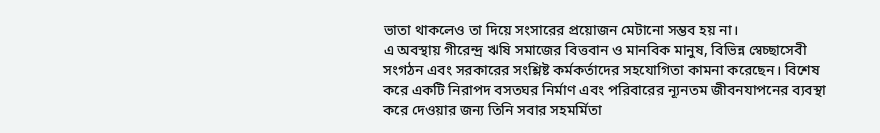ভাতা থাকলেও তা দিয়ে সংসারের প্রয়োজন মেটানো সম্ভব হয় না।
এ অবস্থায় গীরেন্দ্র ঋষি সমাজের বিত্তবান ও মানবিক মানুষ, বিভিন্ন স্বেচ্ছাসেবী সংগঠন এবং সরকারের সংশ্লিষ্ট কর্মকর্তাদের সহযোগিতা কামনা করেছেন। বিশেষ করে একটি নিরাপদ বসতঘর নির্মাণ এবং পরিবারের ন্যূনতম জীবনযাপনের ব্যবস্থা করে দেওয়ার জন্য তিনি সবার সহমর্মিতা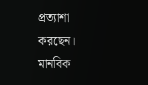প্রত্যাশা করছেন।
মানবিক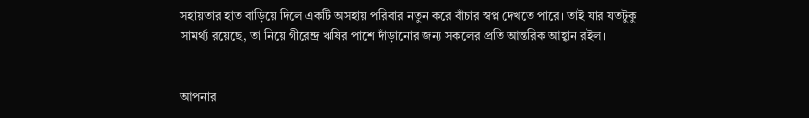সহায়তার হাত বাড়িয়ে দিলে একটি অসহায় পরিবার নতুন করে বাঁচার স্বপ্ন দেখতে পারে। তাই যার যতটুকু সামর্থ্য রয়েছে, তা নিয়ে গীরেন্দ্র ঋষির পাশে দাঁড়ানোর জন্য সকলের প্রতি আন্তরিক আহ্বান রইল।


আপনার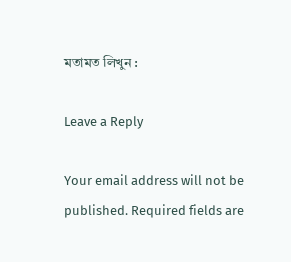মতামত লিখুন :

Leave a Reply

Your email address will not be published. Required fields are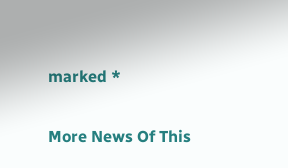marked *

More News Of This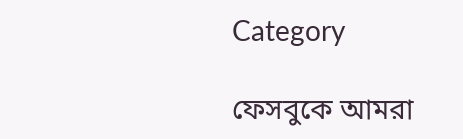Category

ফেসবুকে আমরা